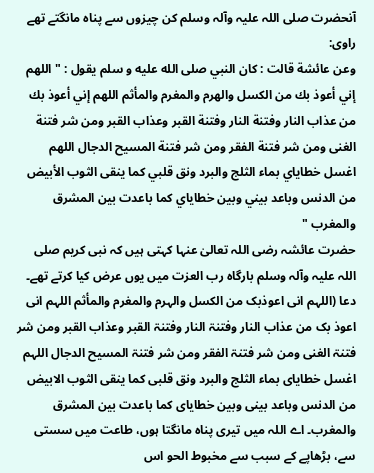آنحضرت صلی اللہ علیہ وآلہ وسلم کن چیزوں سے پناہ مانگتے تھے
راوی:
وعن عائشة قالت : كان النبي صلى الله عليه و سلم يقول : " اللهم إني أعوذ بك من الكسل والهرم والمغرم والمأثم اللهم إني أعوذ بك من عذاب النار وفتنة النار وفتنة القبر وعذاب القبر ومن شر فتنة الغنى ومن شر فتنة الفقر ومن شر فتنة المسيح الدجال اللهم اغسل خطاياي بماء الثلج والبرد ونق قلبي كما ينقى الثوب الأبيض من الدنس وباعد بيني وبين خطاياي كما باعدت بين المشرق والمغرب "
حضرت عائشہ رضی اللہ تعالیٰ عنہا کہتی ہیں کہ نبی کریم صلی اللہ علیہ وآلہ وسلم بارگاہ رب العزت میں یوں عرض کیا کرتے تھے۔ دعا (اللہم انی اعوذبک من الکسل والہرم والمغرم والمأثم اللہم انی اعوذ بک من عذاب النار وفتنۃ النار وفتنۃ القبر وعذاب القبر ومن شر فتنۃ الغنی ومن شر فتنۃ الفقر ومن شر فتنۃ المسیح الدجال اللہم اغسل خطایای بماء الثلج والبرد ونق قلبی کما ینقی الثوب الابیض من الدنس وباعد بینی وبین خطایای کما باعدت بین المشرق والمغرب۔ اے اللہ میں تیری پناہ مانگتا ہوں، طاعت میں سستی سے، بڑھاپے کے سبب سے مخبوط الحو اس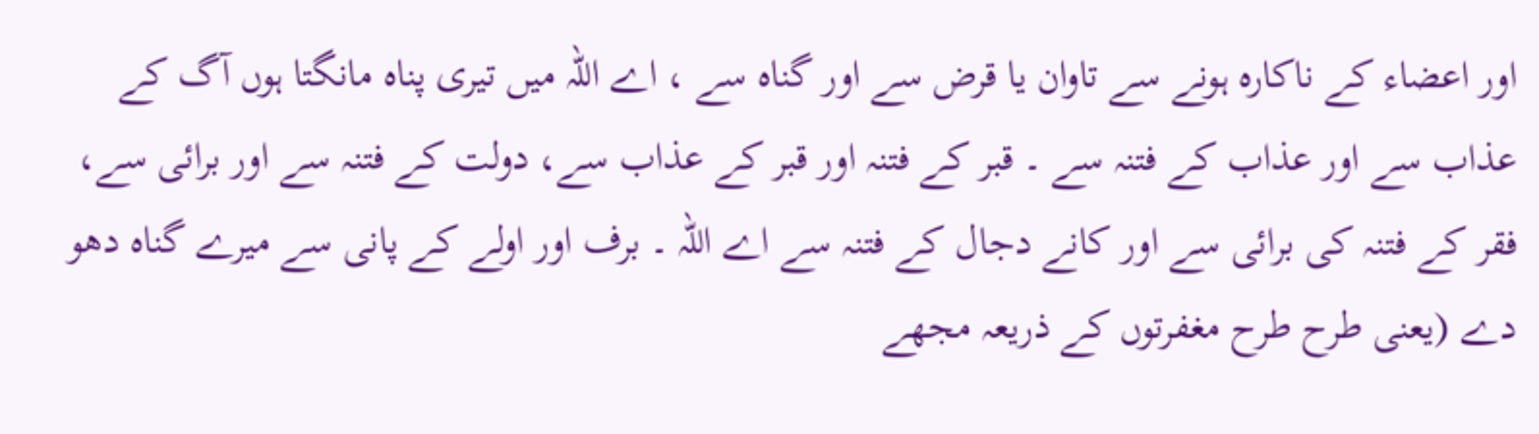اور اعضاء کے ناکارہ ہونے سے تاوان یا قرض سے اور گناہ سے ، اے اللہ میں تیری پناہ مانگتا ہوں آگ کے عذاب سے اور عذاب کے فتنہ سے ۔ قبر کے فتنہ اور قبر کے عذاب سے، دولت کے فتنہ سے اور برائی سے، فقر کے فتنہ کی برائی سے اور کانے دجال کے فتنہ سے اے اللہ ۔ برف اور اولے کے پانی سے میرے گناہ دھو دے (یعنی طرح طرح مغفرتوں کے ذریعہ مجھے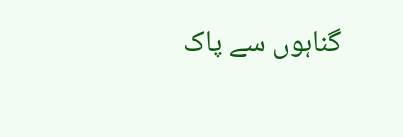گناہوں سے پاک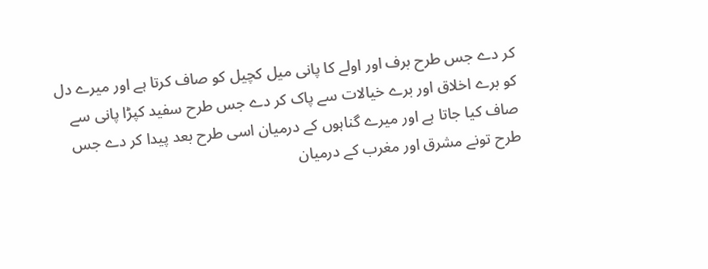کر دے جس طرح برف اور اولے کا پانی میل کچیل کو صاف کرتا ہے اور میرے دل کو برے اخلاق اور برے خیالات سے پاک کر دے جس طرح سفید کپڑا پانی سے صاف کیا جاتا ہے اور میرے گناہوں کے درمیان اسی طرح بعد پیدا کر دے جس طرح تونے مشرق اور مغرب کے درمیان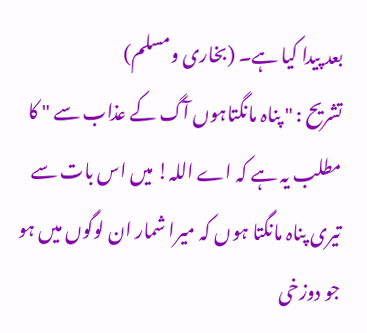بعد پیدا کیا ہے۔ (بخاری ومسلم)
تشریح : " پناہ مانگتاہوں آگ کے عذاب سے " کا مطلب یہ ہے کہ اے اللہ! میں اس بات سے تیری پناہ مانگتا ہوں کہ میرا شمار ان لوگوں میں ہو جو دوزخی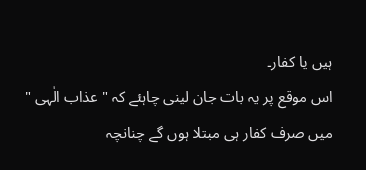ہیں یا کفار۔
اس موقع پر یہ بات جان لینی چاہئے کہ " عذاب الٰہی " میں صرف کفار ہی مبتلا ہوں گے چنانچہ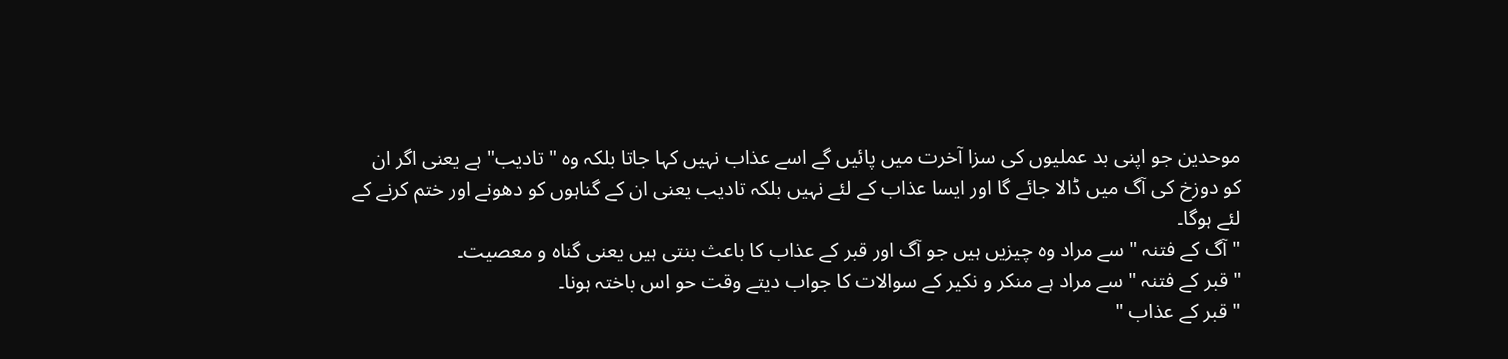موحدین جو اپنی بد عملیوں کی سزا آخرت میں پائیں گے اسے عذاب نہیں کہا جاتا بلکہ وہ " تادیب" ہے یعنی اگر ان کو دوزخ کی آگ میں ڈالا جائے گا اور ایسا عذاب کے لئے نہیں بلکہ تادیب یعنی ان کے گناہوں کو دھونے اور ختم کرنے کے لئے ہوگا۔
" آگ کے فتنہ " سے مراد وہ چیزیں ہیں جو آگ اور قبر کے عذاب کا باعث بنتی ہیں یعنی گناہ و معصیت۔
" قبر کے فتنہ " سے مراد ہے منکر و نکیر کے سوالات کا جواب دیتے وقت حو اس باختہ ہونا۔
" قبر کے عذاب "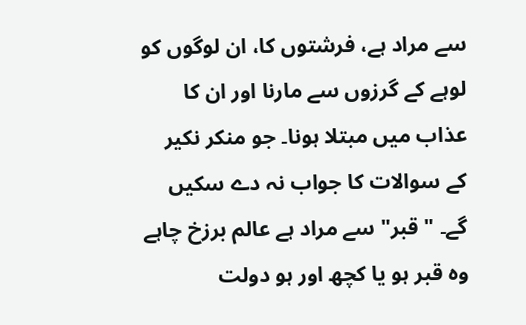سے مراد ہے، فرشتوں کا، ان لوگوں کو لوہے کے گرزوں سے مارنا اور ان کا عذاب میں مبتلا ہونا۔ جو منکر نکیر کے سوالات کا جواب نہ دے سکیں گے۔ " قبر" سے مراد ہے عالم برزخ چاہے وہ قبر ہو یا کچھ اور ہو دولت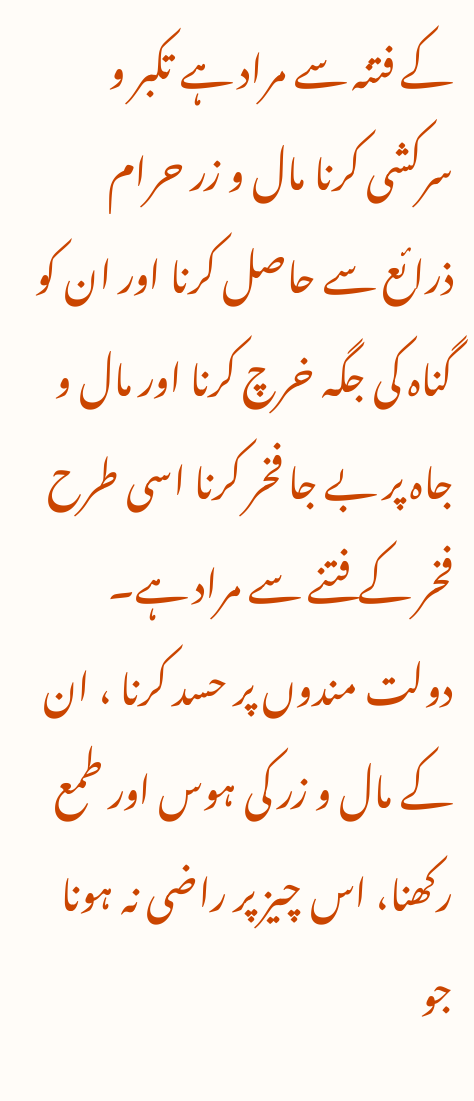کے فتنہ سے مراد ہے تکبر و سرکشی کرنا مال و زر حرام ذرائع سے حاصل کرنا اور ان کو گناہ کی جگہ خرچ کرنا اور مال و جاہ پر بے جا فخر کرنا اسی طرح فخر کے فتنے سے مراد ہے۔ دولت مندوں پر حسد کرنا ، ان کے مال و زر کی ہوس اور طمع رکھنا، اس چیز پر راضی نہ ہونا جو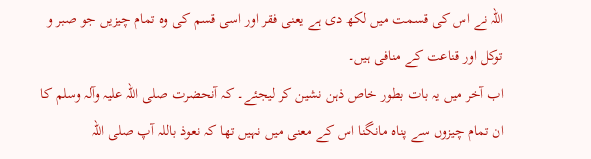اللہ نے اس کی قسمت میں لکھ دی ہے یعنی فقر اور اسی قسم کی وہ تمام چیزیں جو صبر و توکل اور قناعت کے منافی ہیں۔
اب آخر میں یہ بات بطور خاص ذہن نشین کر لیجئے۔ کہ آنحضرت صلی اللہ علیہ وآلہ وسلم کا ان تمام چیزوں سے پناہ مانگنا اس کے معنی میں نہیں تھا کہ نعوذ باللہ آپ صلی اللہ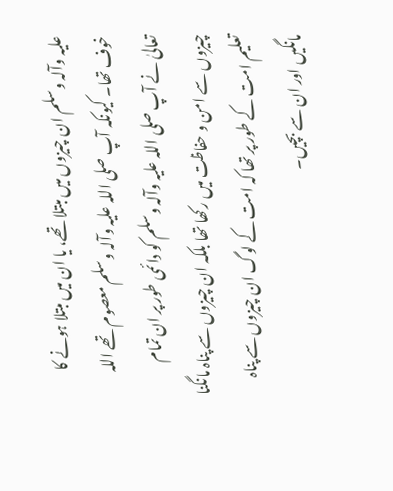علیہ وآلہ وسلم ان چیزوں میں مبتلا تھے، یا ان میں مبتلا ہونے کا خوف تھا۔ کیونکہ آپ صلی اللہ علیہ وآلہ وسلم معصوم تھے اللہ تعالیٰ نے آپ صلی اللہ علیہ وآلہ وسلم کو دائمی طور پر ان تمام چیزوں سے امن و حفاظت میں رکھا تھا بلکہ ان چیزوں سے پناہ مانگنا تعلیم امت کے طور پر تھا کہ امت کے لوگ ان چیزوں سے پناہ مانگیں اور ان سے بچیں۔